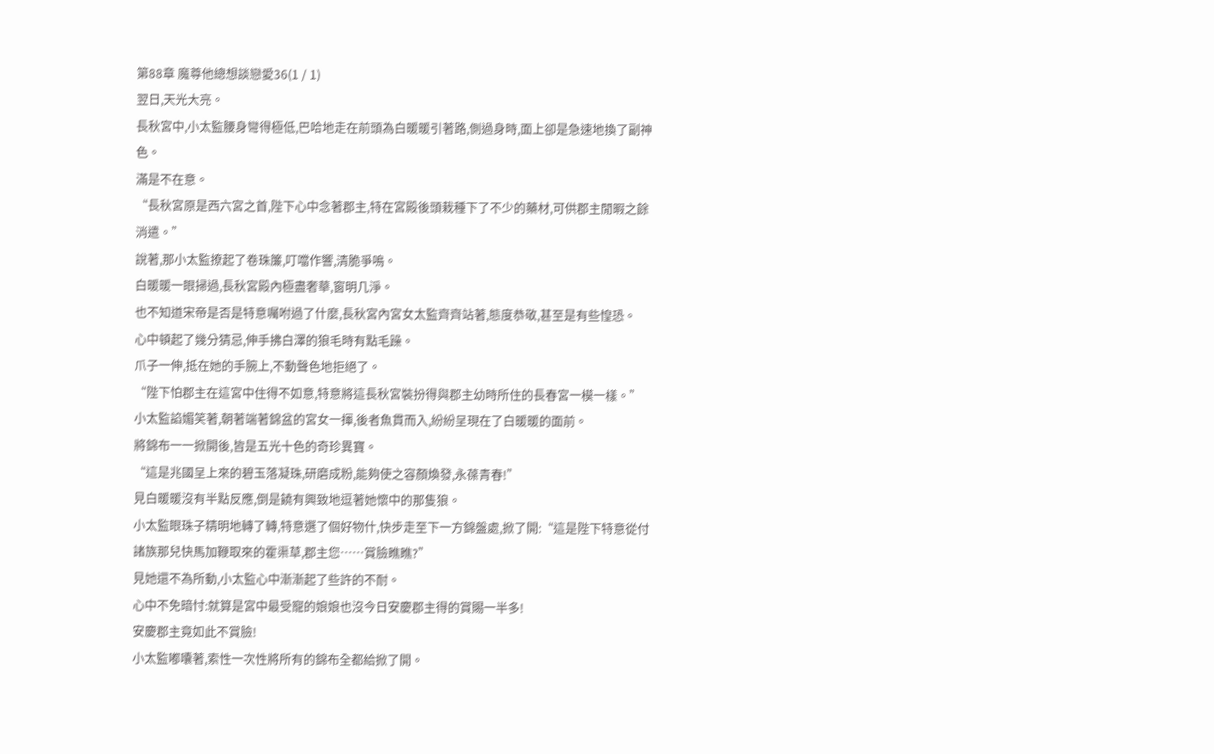第88章 魔尊他總想談戀愛36(1 / 1)
翌日,天光大亮。
長秋宮中,小太監腰身彎得極低,巴哈地走在前頭為白暖暖引著路,側過身時,面上卻是急速地換了副神色。
滿是不在意。
“長秋宮原是西六宮之首,陛下心中念著郡主,特在宮殿後頭栽種下了不少的藥材,可供郡主閒暇之餘消遣。”
說著,那小太監撩起了卷珠簾,叮噹作響,清脆爭鳴。
白暖暖一眼掃過,長秋宮殿內極盡奢華,窗明几淨。
也不知道宋帝是否是特意囑咐過了什麼,長秋宮內宮女太監齊齊站著,態度恭敬,甚至是有些惶恐。
心中頓起了幾分猜忌,伸手拂白澤的狼毛時有點毛躁。
爪子一伸,抵在她的手腕上,不動聲色地拒絕了。
“陛下怕郡主在這宮中住得不如意,特意將這長秋宮裝扮得與郡主幼時所住的長春宮一模一樣。”
小太監諂媚笑著,朝著端著錦盆的宮女一揮,後者魚貫而入,紛紛呈現在了白暖暖的面前。
將錦布一一掀開後,皆是五光十色的奇珍異寶。
“這是兆國呈上來的碧玉落凝珠,研磨成粉,能夠使之容顏煥發,永葆青春!”
見白暖暖沒有半點反應,倒是饒有興致地逗著她懷中的那隻狼。
小太監眼珠子精明地轉了轉,特意選了個好物什,快步走至下一方錦盤處,掀了開:“這是陛下特意從付諸族那兒快馬加鞭取來的霍渠草,郡主您……賞臉瞧瞧?”
見她還不為所動,小太監心中漸漸起了些許的不耐。
心中不免暗忖:就算是宮中最受寵的娘娘也沒今日安慶郡主得的賞賜一半多!
安慶郡主竟如此不賞臉!
小太監嘟囔著,索性一次性將所有的錦布全都給掀了開。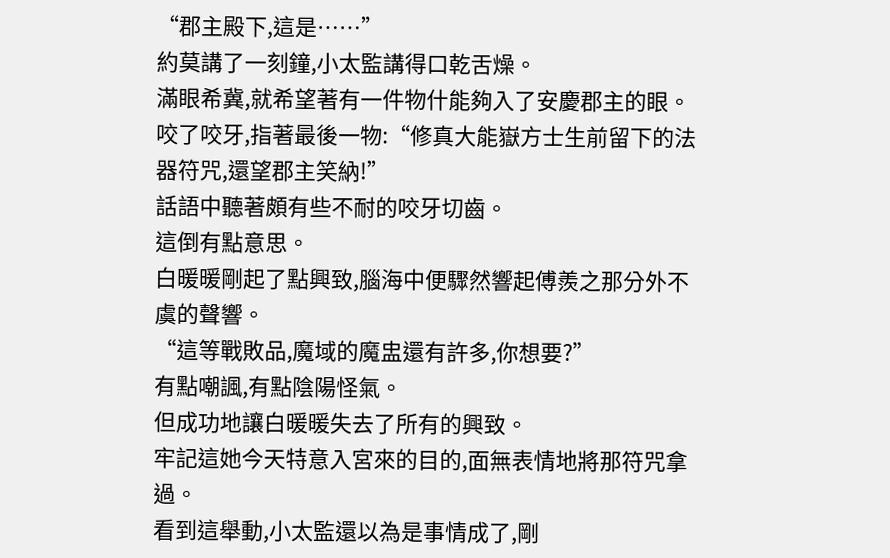“郡主殿下,這是……”
約莫講了一刻鐘,小太監講得口乾舌燥。
滿眼希冀,就希望著有一件物什能夠入了安慶郡主的眼。
咬了咬牙,指著最後一物:“修真大能嶽方士生前留下的法器符咒,還望郡主笑納!”
話語中聽著頗有些不耐的咬牙切齒。
這倒有點意思。
白暖暖剛起了點興致,腦海中便驟然響起傅羨之那分外不虞的聲響。
“這等戰敗品,魔域的魔盅還有許多,你想要?”
有點嘲諷,有點陰陽怪氣。
但成功地讓白暖暖失去了所有的興致。
牢記這她今天特意入宮來的目的,面無表情地將那符咒拿過。
看到這舉動,小太監還以為是事情成了,剛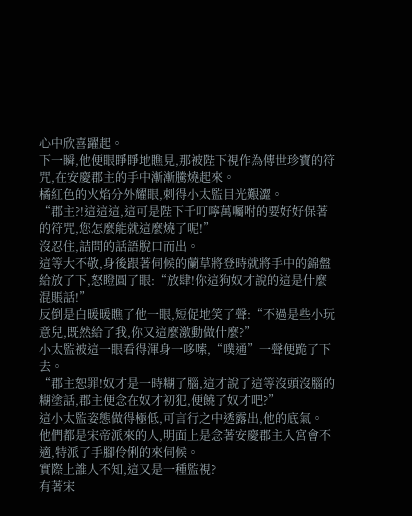心中欣喜躍起。
下一瞬,他便眼睜睜地瞧見,那被陛下視作為傳世珍寶的符咒,在安慶郡主的手中漸漸騰燒起來。
橘紅色的火焰分外耀眼,刺得小太監目光艱澀。
“郡主?!這這這,這可是陛下千叮嚀萬囑咐的要好好保著的符咒,您怎麼能就這麼燒了呢!”
沒忍住,詰問的話語脫口而出。
這等大不敬,身後跟著伺候的蘭草將登時就將手中的錦盤給放了下,怒瞪圓了眼:“放肆!你這狗奴才說的這是什麼混賬話!”
反倒是白暖暖瞧了他一眼,短促地笑了聲:“不過是些小玩意兒,既然給了我,你又這麼激動做什麼?”
小太監被這一眼看得渾身一哆嗦,“噗通”一聲便跪了下去。
“郡主恕罪!奴才是一時糊了腦,這才說了這等沒頭沒腦的糊塗話,郡主便念在奴才初犯,便饒了奴才吧?”
這小太監姿態做得極低,可言行之中透露出,他的底氣。
他們都是宋帝派來的人,明面上是念著安慶郡主入宮會不適,特派了手腳伶俐的來伺候。
實際上誰人不知,這又是一種監視?
有著宋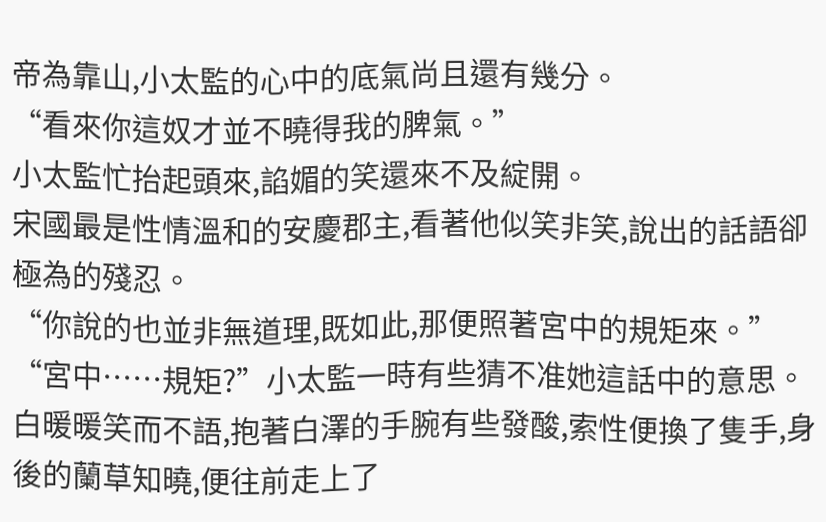帝為靠山,小太監的心中的底氣尚且還有幾分。
“看來你這奴才並不曉得我的脾氣。”
小太監忙抬起頭來,諂媚的笑還來不及綻開。
宋國最是性情溫和的安慶郡主,看著他似笑非笑,說出的話語卻極為的殘忍。
“你說的也並非無道理,既如此,那便照著宮中的規矩來。”
“宮中……規矩?”小太監一時有些猜不准她這話中的意思。
白暖暖笑而不語,抱著白澤的手腕有些發酸,索性便換了隻手,身後的蘭草知曉,便往前走上了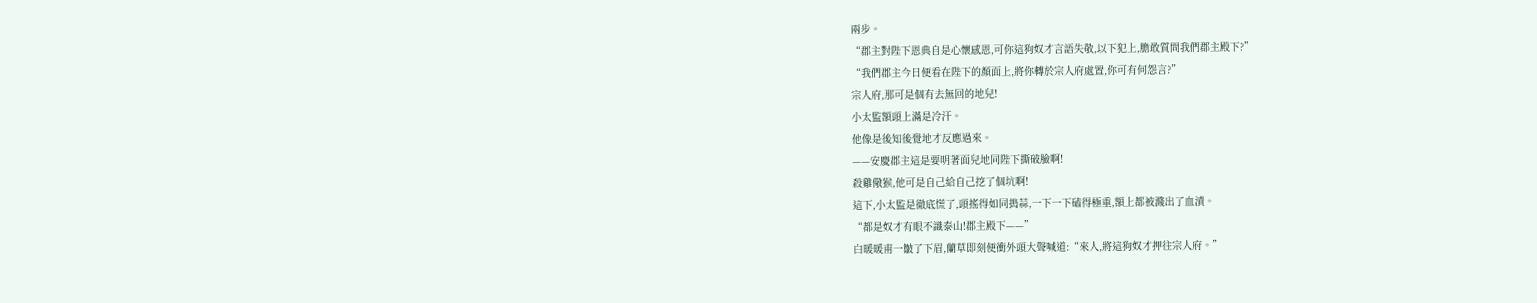兩步。
“郡主對陛下恩典自是心懷感恩,可你這狗奴才言語失敬,以下犯上,膽敢質問我們郡主殿下?”
“我們郡主今日便看在陛下的顏面上,將你轉於宗人府處置,你可有何怨言?”
宗人府,那可是個有去無回的地兒!
小太監額頭上滿是冷汗。
他像是後知後覺地才反應過來。
——安慶郡主這是要明著面兒地同陛下撕破臉啊!
殺雞儆猴,他可是自己給自己挖了個坑啊!
這下,小太監是徹底慌了,頭搖得如同搗蒜,一下一下磕得極重,額上都被濺出了血漬。
“都是奴才有眼不識泰山!郡主殿下——”
白暖暖甫一皺了下眉,蘭草即刻便衝外頭大聲喊道:“來人,將這狗奴才押往宗人府。”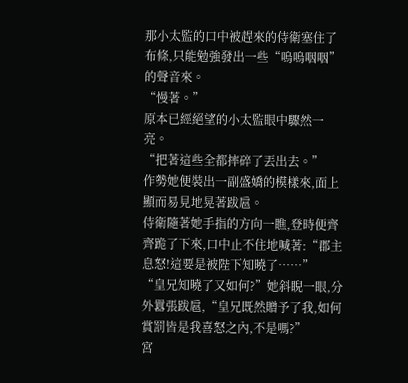那小太監的口中被趕來的侍衛塞住了布條,只能勉強發出一些“嗚嗚咽咽”的聲音來。
“慢著。”
原本已經絕望的小太監眼中驟然一亮。
“把著這些全都摔碎了丟出去。”
作勢她便裝出一副盛嬌的模樣來,面上顯而易見地晃著跋扈。
侍衛隨著她手指的方向一瞧,登時便齊齊跪了下來,口中止不住地喊著:“郡主息怒!這要是被陛下知曉了……”
“皇兄知曉了又如何?”她斜睨一眼,分外囂張跋扈,“皇兄既然贈予了我,如何賞罰皆是我喜怒之內,不是嗎?”
宮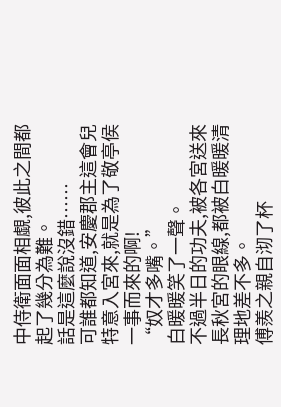中侍衛面面相覷,彼此之間都起了幾分為難。
話是這麼說沒錯……
可誰都知道,安慶郡主這會兒特意入宮來,就是為了敬亭侯一事而來的啊!
“奴才多嘴。”
白暖暖笑了一聲。
不過半日的功夫,被各宮送來長秋宮的眼線,都被白暖暖清理地差不多。
傅羨之親自沏了杯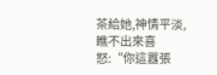茶給她,神情平淡,瞧不出來喜怒:“你這囂張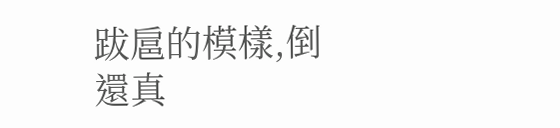跋扈的模樣,倒還真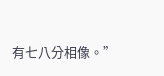有七八分相像。”